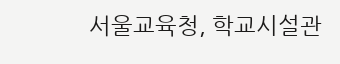서울교육청, 학교시설관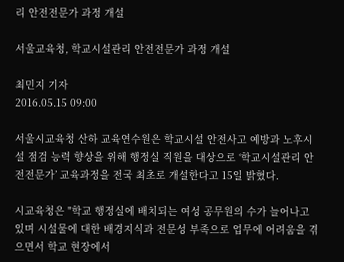리 안전전문가 과정 개설

서울교육청, 학교시설관리 안전전문가 과정 개설

최민지 기자
2016.05.15 09:00

서울시교육청 산하 교육연수원은 학교시설 안전사고 예방과 노후시설 점검 능력 향상을 위해 행정실 직원을 대상으로 ‘학교시설관리 안전전문가’ 교육과정을 전국 최초로 개설한다고 15일 밝혔다.

시교육청은 "학교 행정실에 배치되는 여성 공무원의 수가 늘어나고 있며 시설물에 대한 배경지식과 전문성 부족으로 업무에 어려움을 겪으면서 학교 현장에서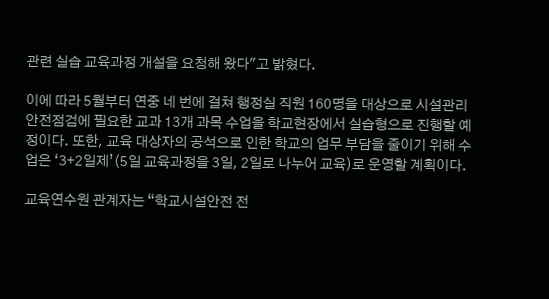관련 실습 교육과정 개설을 요청해 왔다"고 밝혔다.

이에 따라 5월부터 연중 네 번에 걸쳐 행정실 직원 160명을 대상으로 시설관리 안전점검에 필요한 교과 13개 과목 수업을 학교현장에서 실습형으로 진행할 예정이다. 또한, 교육 대상자의 공석으로 인한 학교의 업무 부담을 줄이기 위해 수업은 ‘3+2일제’(5일 교육과정을 3일, 2일로 나누어 교육)로 운영할 계획이다.

교육연수원 관계자는 “학교시설안전 전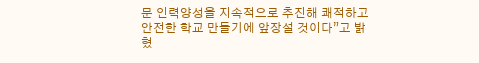문 인력양성을 지속적으로 추진해 쾌적하고 안전한 학교 만들기에 앞장설 것이다”고 밝혔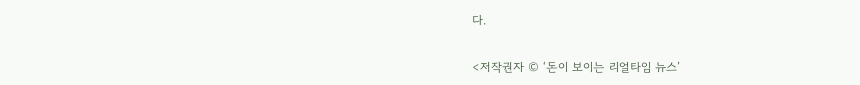다.

<저작권자 © ‘돈이 보이는 리얼타임 뉴스’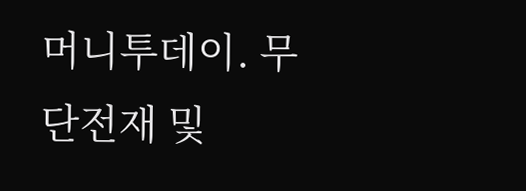머니투데이. 무단전재 및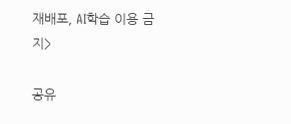재배포, AI학습 이용 금지>

공유